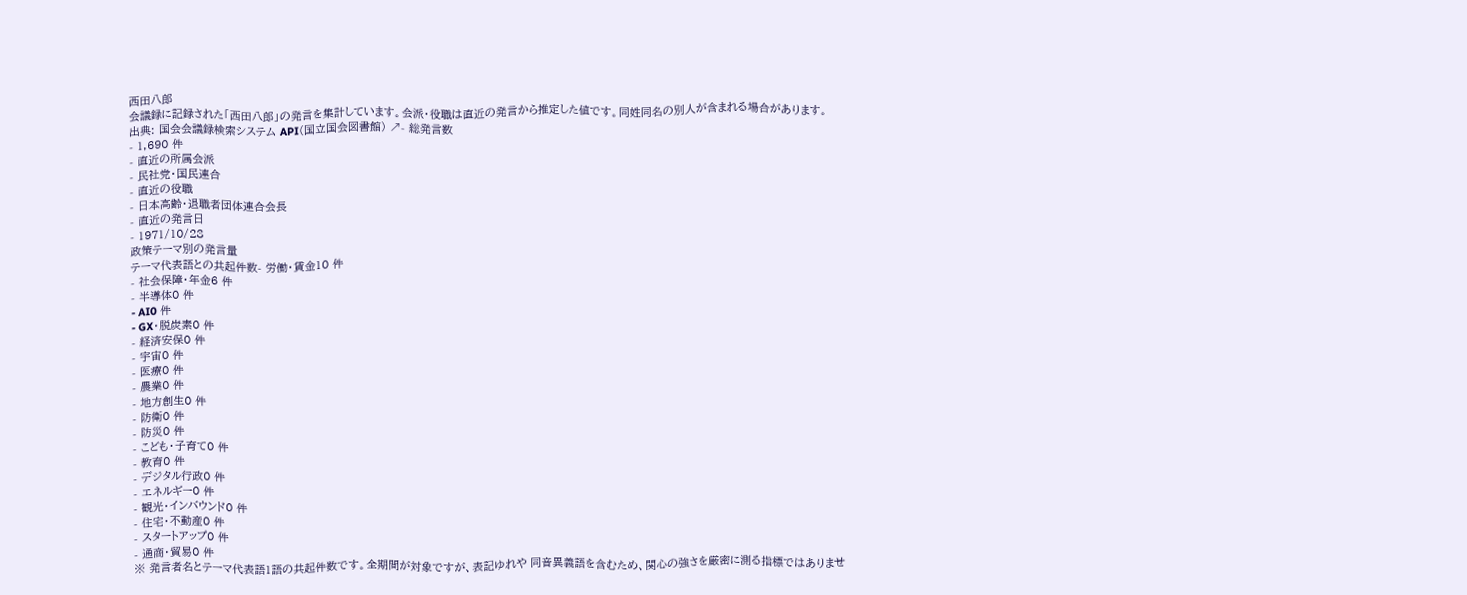西田八郎
会議録に記録された「西田八郎」の発言を集計しています。会派・役職は直近の発言から推定した値です。同姓同名の別人が含まれる場合があります。
出典: 国会会議録検索システム API(国立国会図書館) ↗- 総発言数
- 1,690 件
- 直近の所属会派
- 民社党・国民連合
- 直近の役職
- 日本高齢・退職者団体連合会長
- 直近の発言日
- 1971/10/28
政策テーマ別の発言量
テーマ代表語との共起件数- 労働・賃金10 件
- 社会保障・年金6 件
- 半導体0 件
- AI0 件
- GX・脱炭素0 件
- 経済安保0 件
- 宇宙0 件
- 医療0 件
- 農業0 件
- 地方創生0 件
- 防衛0 件
- 防災0 件
- こども・子育て0 件
- 教育0 件
- デジタル行政0 件
- エネルギー0 件
- 観光・インバウンド0 件
- 住宅・不動産0 件
- スタートアップ0 件
- 通商・貿易0 件
※ 発言者名とテーマ代表語1語の共起件数です。全期間が対象ですが、表記ゆれや 同音異義語を含むため、関心の強さを厳密に測る指標ではありませ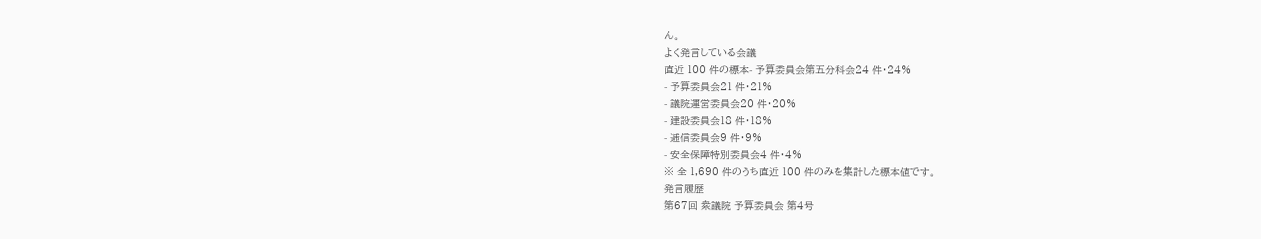ん。
よく発言している会議
直近 100 件の標本- 予算委員会第五分科会24 件・24%
- 予算委員会21 件・21%
- 議院運営委員会20 件・20%
- 建設委員会18 件・18%
- 逓信委員会9 件・9%
- 安全保障特別委員会4 件・4%
※ 全 1,690 件のうち直近 100 件のみを集計した標本値です。
発言履歴
第67回 衆議院 予算委員会 第4号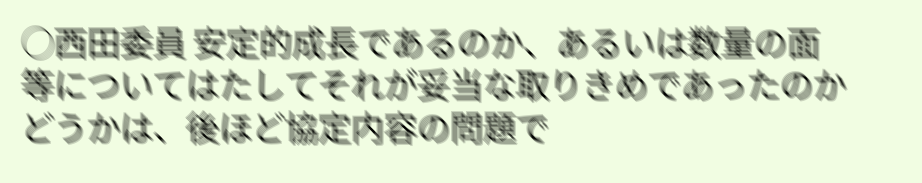○西田委員 安定的成長であるのか、あるいは数量の面等についてはたしてそれが妥当な取りきめであったのかどうかは、後ほど協定内容の問題で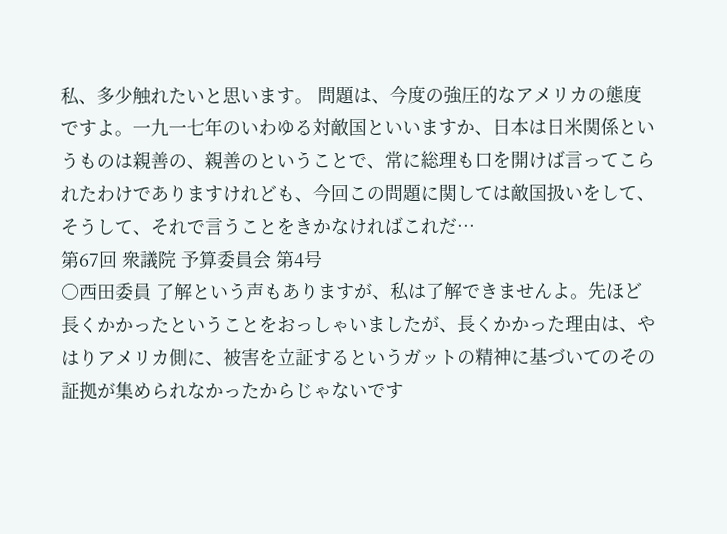私、多少触れたいと思います。 問題は、今度の強圧的なアメリカの態度ですよ。一九一七年のいわゆる対敵国といいますか、日本は日米関係というものは親善の、親善のということで、常に総理も口を開けば言ってこられたわけでありますけれども、今回この問題に関しては敵国扱いをして、そうして、それで言うことをきかなければこれだ…
第67回 衆議院 予算委員会 第4号
○西田委員 了解という声もありますが、私は了解できませんよ。先ほど長くかかったということをおっしゃいましたが、長くかかった理由は、やはりアメリカ側に、被害を立証するというガットの精神に基づいてのその証拠が集められなかったからじゃないです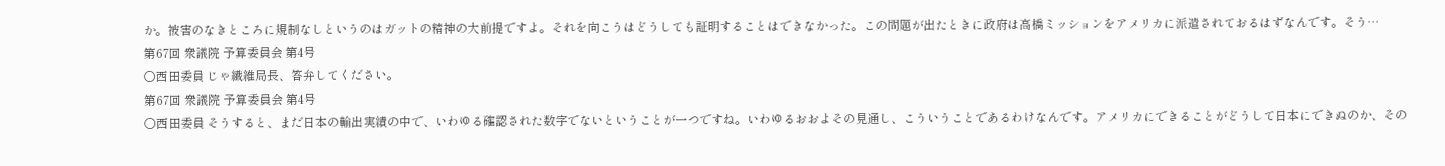か。被害のなきところに規制なしというのはガットの精神の大前提ですよ。それを向こうはどうしても証明することはできなかった。この問題が出たときに政府は高橋ミッションをアメリカに派遣されておるはずなんです。そう…
第67回 衆議院 予算委員会 第4号
○西田委員 じゃ繊維局長、答弁してください。
第67回 衆議院 予算委員会 第4号
○西田委員 そうすると、まだ日本の輸出実績の中で、いわゆる確認された数字でないということが一つですね。いわゆるおおよその見通し、こういうことであるわけなんです。アメリカにできることがどうして日本にできぬのか、その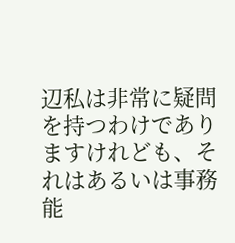辺私は非常に疑問を持つわけでありますけれども、それはあるいは事務能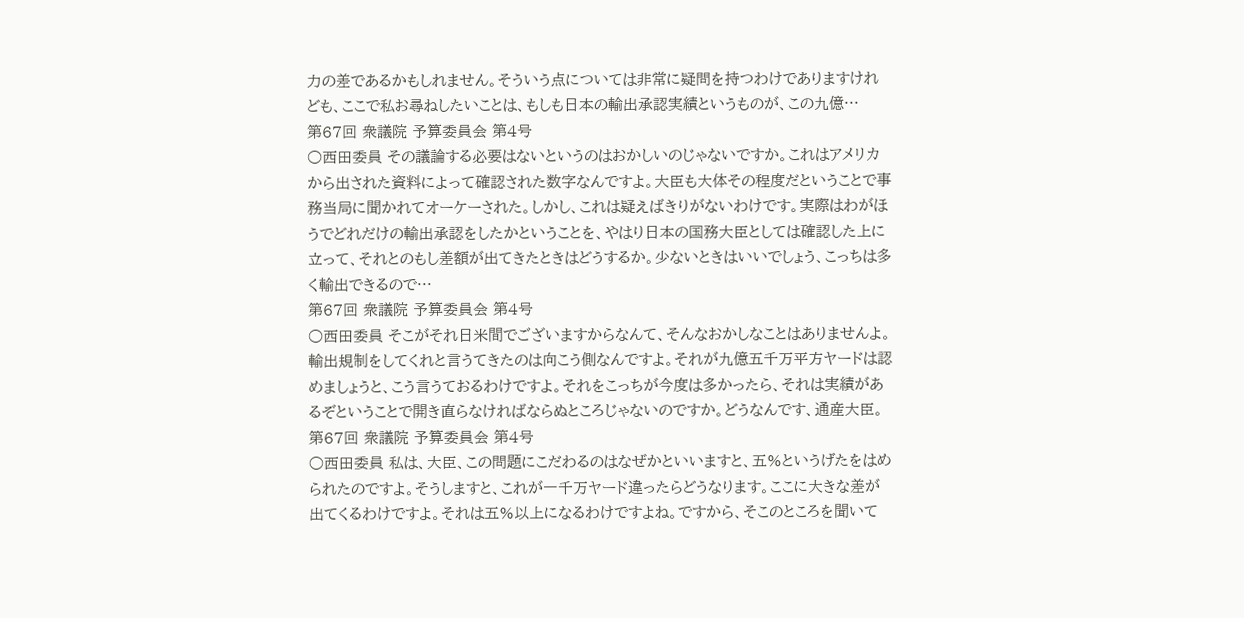力の差であるかもしれません。そういう点については非常に疑問を持つわけでありますけれども、ここで私お尋ねしたいことは、もしも日本の輸出承認実績というものが、この九億…
第67回 衆議院 予算委員会 第4号
○西田委員 その議論する必要はないというのはおかしいのじゃないですか。これはアメリカから出された資料によって確認された数字なんですよ。大臣も大体その程度だということで事務当局に聞かれてオーケーされた。しかし、これは疑えばきりがないわけです。実際はわがほうでどれだけの輸出承認をしたかということを、やはり日本の国務大臣としては確認した上に立って、それとのもし差額が出てきたときはどうするか。少ないときはいいでしょう、こっちは多く輸出できるので…
第67回 衆議院 予算委員会 第4号
○西田委員 そこがそれ日米間でございますからなんて、そんなおかしなことはありませんよ。輸出規制をしてくれと言うてきたのは向こう側なんですよ。それが九億五千万平方ヤードは認めましょうと、こう言うておるわけですよ。それをこっちが今度は多かったら、それは実績があるぞということで開き直らなければならぬところじゃないのですか。どうなんです、通産大臣。
第67回 衆議院 予算委員会 第4号
○西田委員 私は、大臣、この問題にこだわるのはなぜかといいますと、五%というげたをはめられたのですよ。そうしますと、これが一千万ヤード違ったらどうなります。ここに大きな差が出てくるわけですよ。それは五%以上になるわけですよね。ですから、そこのところを聞いて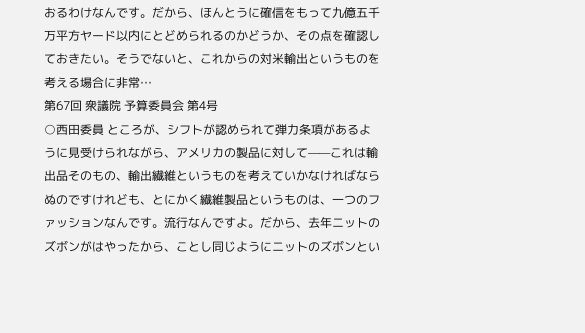おるわけなんです。だから、ほんとうに確信をもって九億五千万平方ヤード以内にとどめられるのかどうか、その点を確認しておきたい。そうでないと、これからの対米輸出というものを考える場合に非常…
第67回 衆議院 予算委員会 第4号
○西田委員 ところが、シフトが認められて弾力条項があるように見受けられながら、アメリカの製品に対して——これは輸出品そのもの、輸出繊維というものを考えていかなければならぬのですけれども、とにかく繊維製品というものは、一つのファッションなんです。流行なんですよ。だから、去年ニットのズボンがはやったから、ことし同じようにニットのズボンとい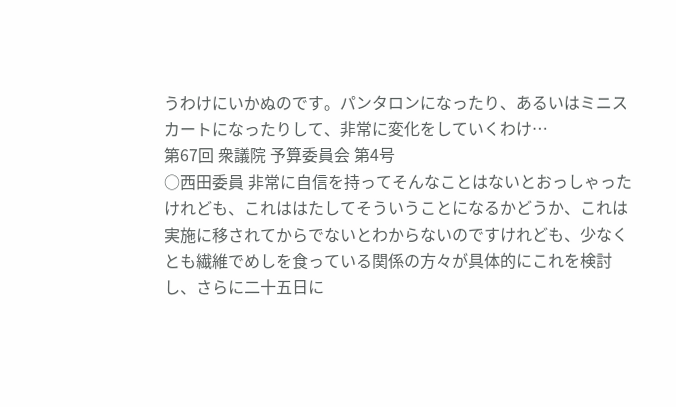うわけにいかぬのです。パンタロンになったり、あるいはミニスカートになったりして、非常に変化をしていくわけ…
第67回 衆議院 予算委員会 第4号
○西田委員 非常に自信を持ってそんなことはないとおっしゃったけれども、これははたしてそういうことになるかどうか、これは実施に移されてからでないとわからないのですけれども、少なくとも繊維でめしを食っている関係の方々が具体的にこれを検討し、さらに二十五日に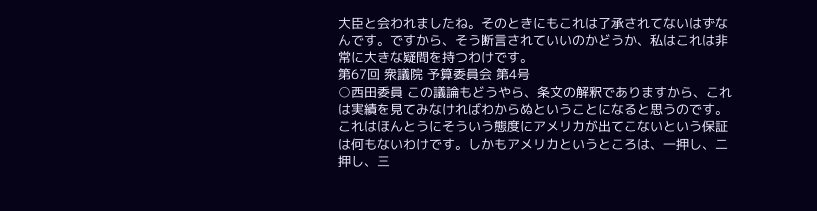大臣と会われましたね。そのときにもこれは了承されてないはずなんです。ですから、そう断言されていいのかどうか、私はこれは非常に大きな疑問を持つわけです。
第67回 衆議院 予算委員会 第4号
○西田委員 この議論もどうやら、条文の解釈でありますから、これは実績を見てみなければわからぬということになると思うのです。これはほんとうにそういう態度にアメリカが出てこないという保証は何もないわけです。しかもアメリカというところは、一押し、二押し、三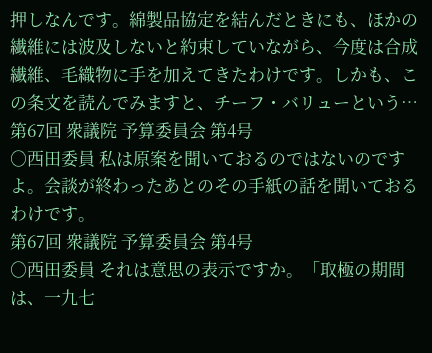押しなんです。綿製品協定を結んだときにも、ほかの繊維には波及しないと約束していながら、今度は合成繊維、毛織物に手を加えてきたわけです。しかも、この条文を読んでみますと、チーフ・バリューという…
第67回 衆議院 予算委員会 第4号
○西田委員 私は原案を聞いておるのではないのですよ。会談が終わったあとのその手紙の話を聞いておるわけです。
第67回 衆議院 予算委員会 第4号
○西田委員 それは意思の表示ですか。「取極の期間は、一九七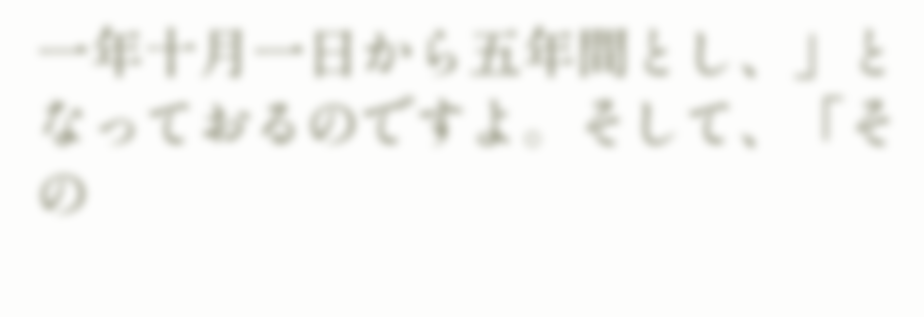一年十月一日から五年間とし、」となっておるのですよ。そして、「その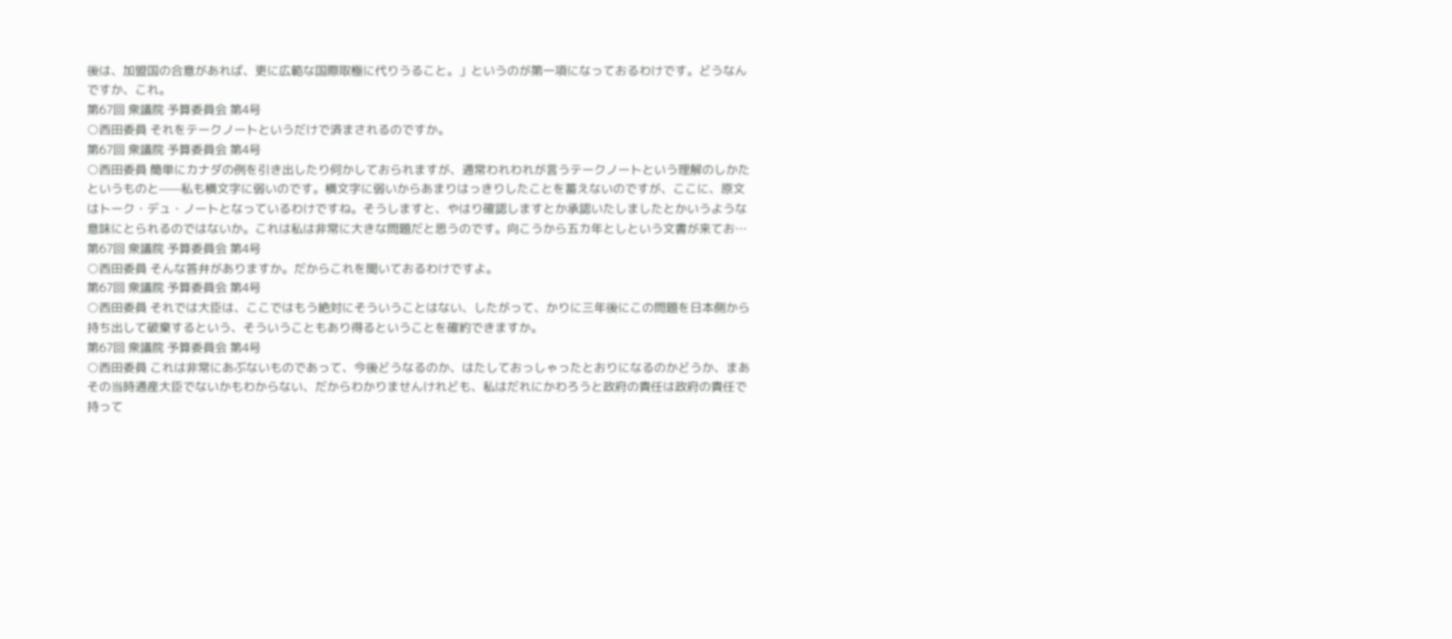後は、加盟国の合意があれば、更に広範な国際取極に代りうること。」というのが第一項になっておるわけです。どうなんですか、これ。
第67回 衆議院 予算委員会 第4号
○西田委員 それをテークノートというだけで済まされるのですか。
第67回 衆議院 予算委員会 第4号
○西田委員 簡単にカナダの例を引き出したり何かしておられますが、通常われわれが言うテークノートという理解のしかたというものと——私も横文字に弱いのです。横文字に弱いからあまりはっきりしたことを蓄えないのですが、ここに、原文はトーク・デュ・ノートとなっているわけですね。そうしますと、やはり確認しますとか承認いたしましたとかいうような意味にとられるのではないか。これは私は非常に大きな問題だと思うのです。向こうから五カ年としという文書が来てお…
第67回 衆議院 予算委員会 第4号
○西田委員 そんな答弁がありますか。だからこれを聞いておるわけですよ。
第67回 衆議院 予算委員会 第4号
○西田委員 それでは大臣は、ここではもう絶対にそういうことはない、したがって、かりに三年後にこの問題を日本側から持ち出して破棄するという、そういうこともあり得るということを確約できますか。
第67回 衆議院 予算委員会 第4号
○西田委員 これは非常にあぶないものであって、今後どうなるのか、はたしておっしゃったとおりになるのかどうか、まあその当時通産大臣でないかもわからない、だからわかりませんけれども、私はだれにかわろうと政府の責任は政府の責任で持って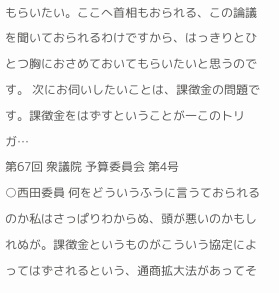もらいたい。ここへ首相もおられる、この論議を聞いておられるわけですから、はっきりとひとつ胸におさめておいてもらいたいと思うのです。 次にお伺いしたいことは、課徴金の問題です。課徴金をはずすということが一このトリガ…
第67回 衆議院 予算委員会 第4号
○西田委員 何をどういうふうに言うておられるのか私はさっぱりわからぬ、頭が悪いのかもしれぬが。課徴金というものがこういう協定によってはずされるという、通商拡大法があってそ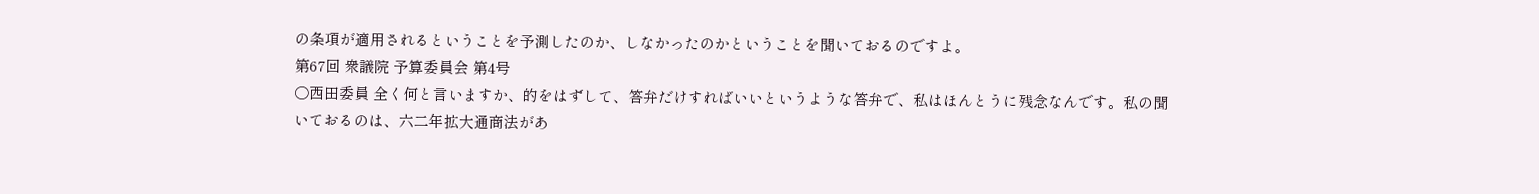の条項が適用されるということを予測したのか、しなかったのかということを聞いておるのですよ。
第67回 衆議院 予算委員会 第4号
○西田委員 全く何と言いますか、的をはずして、答弁だけすればいいというような答弁で、私はほんとうに残念なんです。私の聞いておるのは、六二年拡大通商法があ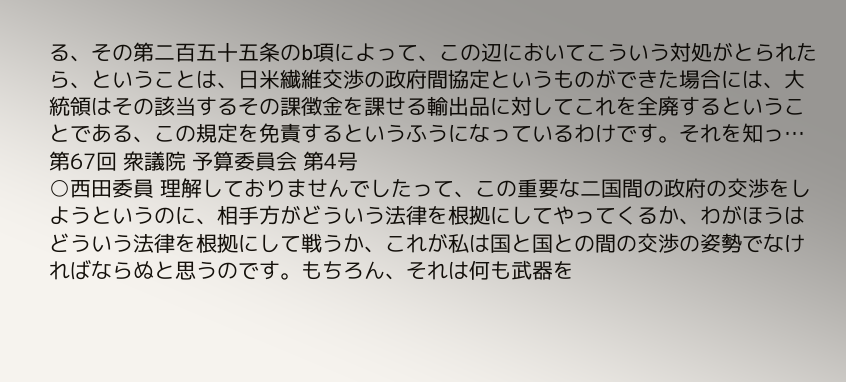る、その第二百五十五条のb項によって、この辺においてこういう対処がとられたら、ということは、日米繊維交渉の政府間協定というものができた場合には、大統領はその該当するその課徴金を課せる輸出品に対してこれを全廃するということである、この規定を免責するというふうになっているわけです。それを知っ…
第67回 衆議院 予算委員会 第4号
○西田委員 理解しておりませんでしたって、この重要な二国間の政府の交渉をしようというのに、相手方がどういう法律を根拠にしてやってくるか、わがほうはどういう法律を根拠にして戦うか、これが私は国と国との間の交渉の姿勢でなければならぬと思うのです。もちろん、それは何も武器を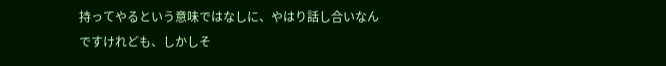持ってやるという意味ではなしに、やはり話し合いなんですけれども、しかしそ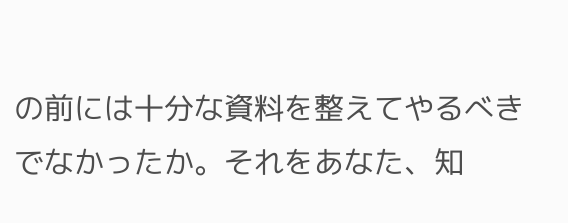の前には十分な資料を整えてやるべきでなかったか。それをあなた、知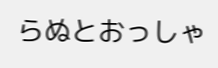らぬとおっしゃ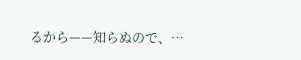るから——知らぬので、…